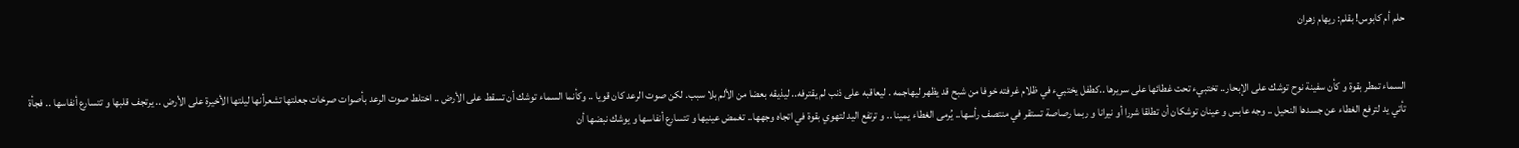حلم أم كابوس! بقلم: ريهام زهران


السماء تمطر بقوة و كأن سفينة نوح توشك على الإبحار.. تختبيء تحت غطائها على سريرها ..كطفل يختبيء في ظلام غرفته خوفا من شبح قد يظهر ليهاجمه . ليعاقبه على ذنب لم يقترفه.. ليذيقه بعضا من الألم بلا سبب. لكن صوت الرعد كان قويا .. وكأنما السماء توشك أن تسقط على الأرض .. اختلط صوت الرعد بأصوات صرخات جعلتها تشعرأنها ليلتها الأخيرة على الأرض .. يرتجف قلبها و تتسارع أنفاسها .. فجأة تأتي يد لترفع الغطاء عن جسدها النحيل .. وجه عابس و عينان توشكان أن تطلقا شررا أو نيرانا و ربما رصاصة تستقر في منتصف رأسها.. يُرمى الغطاء يمينا .. و ترتفع اليد لتهوي بقوة في اتجاه وجهها.. تغمض عينيها و تتسارع أنفاسها و يوشك نبضها أن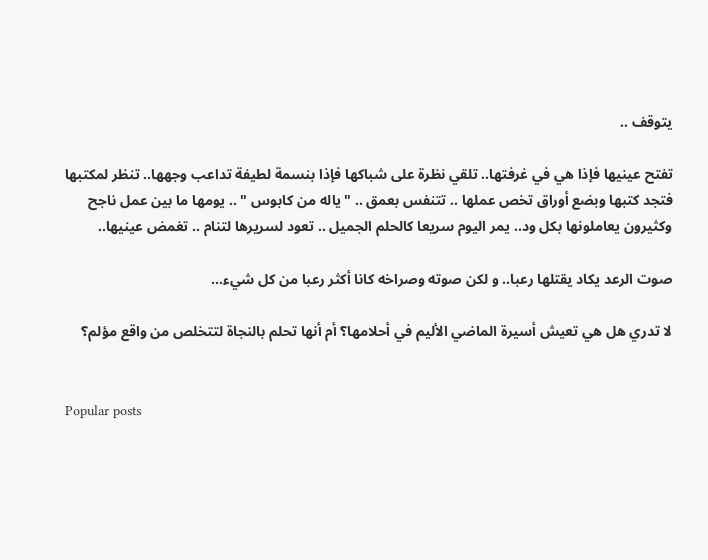يتوقف ..

تفتح عينيها فإذا هي في غرفتها.. تلقي نظرة على شباكها فإذا بنسمة لطيفة تداعب وجهها.. تنظر لمكتبها فتجد كتبها وبضع أوراق تخص عملها .. تتنفس بعمق .. "ياله من كابوس " .. يومها ما بين عمل ناجح وكثيرون يعاملونها بكل ود.. يمر اليوم سريعا كالحلم الجميل .. تعود لسريرها لتنام .. تغمض عينيها..

صوت الرعد يكاد يقتلها رعبا.. و لكن صوته وصراخه كانا أكثر رعبا من كل شيء...

لا تدري هل هي تعيش أسيرة الماضي الأليم في أحلامها؟ أم أنها تحلم بالنجاة لتتخلص من واقع مؤلم؟


Popular posts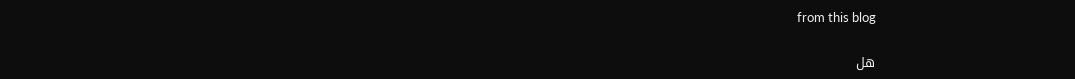from this blog

هل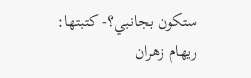ستكون بجانبي؟- كتبتها: ريهام زهران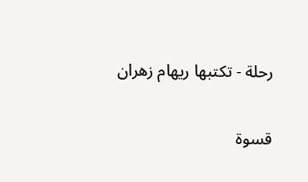رحلة - تكتبها ريهام زهران

قسوة